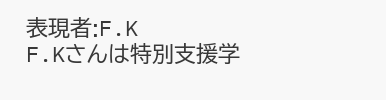表現者:F.K
F.Kさんは特別支援学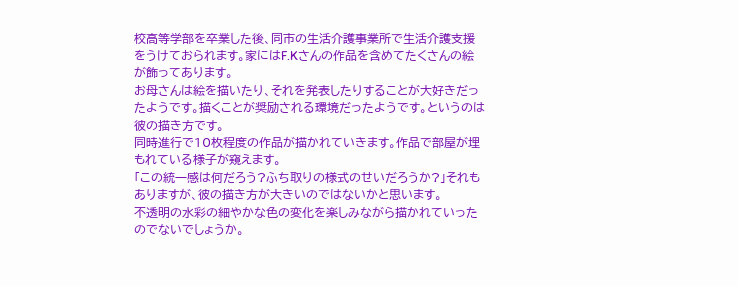校高等学部を卒業した後、同市の生活介護事業所で生活介護支援をうけておられます。家にはF.Kさんの作品を含めてたくさんの絵が飾ってあります。
お母さんは絵を描いたり、それを発表したりすることが大好きだったようです。描くことが奨励される環境だったようです。というのは彼の描き方です。
同時進行で10枚程度の作品が描かれていきます。作品で部屋が埋もれている様子が窺えます。
「この統一感は何だろう?ふち取りの様式のせいだろうか?」それもありますが、彼の描き方が大きいのではないかと思います。
不透明の水彩の細やかな色の変化を楽しみながら描かれていったのでないでしょうか。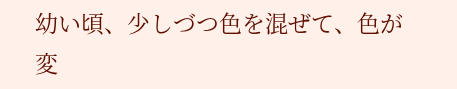幼い頃、少しづつ色を混ぜて、色が変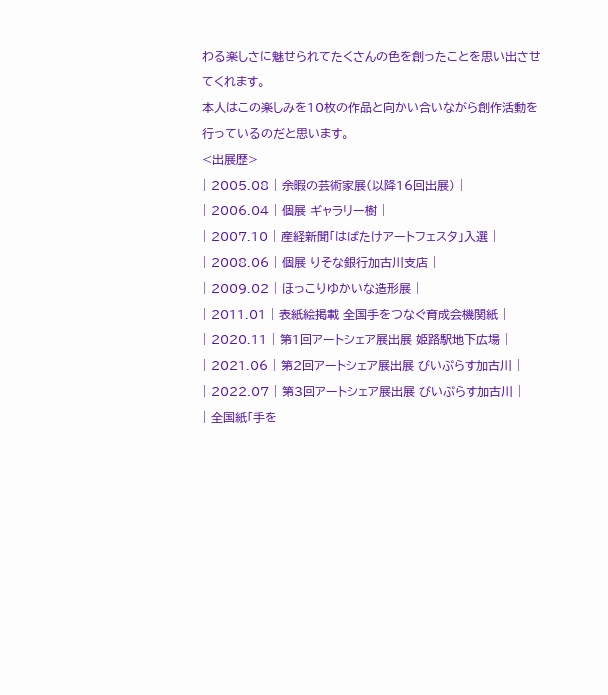わる楽しさに魅せられてたくさんの色を創ったことを思い出させてくれます。
本人はこの楽しみを10枚の作品と向かい合いながら創作活動を行っているのだと思います。
<出展歴>
| 2005.08 | 余暇の芸術家展(以降16回出展) |
| 2006.04 | 個展 ギャラリー樹 |
| 2007.10 | 産経新聞「はばたけアートフェスタ」入選 |
| 2008.06 | 個展 りそな銀行加古川支店 |
| 2009.02 | ほっこりゆかいな造形展 |
| 2011.01 | 表紙絵掲載 全国手をつなぐ育成会機関紙 |
| 2020.11 | 第1回アートシェア展出展 姫路駅地下広場 |
| 2021.06 | 第2回アートシェア展出展 びいぷらす加古川 |
| 2022.07 | 第3回アートシェア展出展 びいぷらす加古川 |
| 全国紙「手を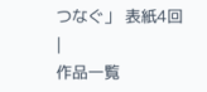つなぐ」 表紙4回 |
作品一覧